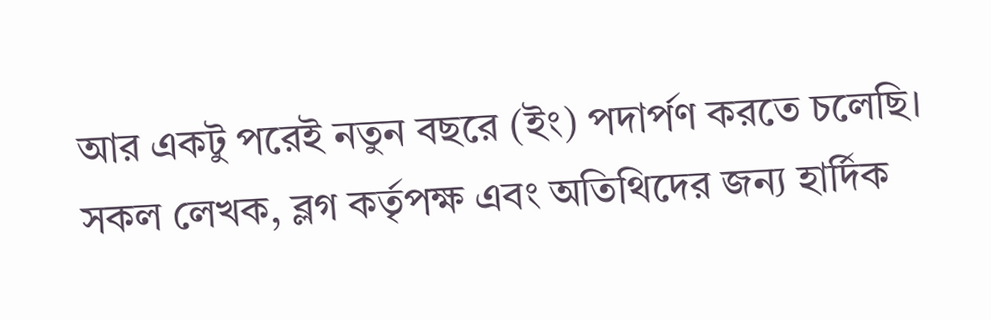আর একটু পরেই নতুন বছরে (ইং) পদার্পণ করতে চলেছি। সকল লেখক, ব্লগ কর্তৃপক্ষ এবং অতিথিদের জন্য হার্দিক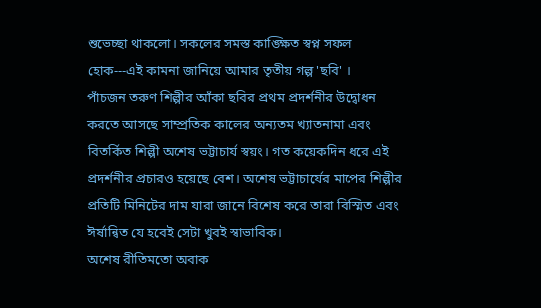শুভেচ্ছা থাকলো। সকলের সমস্ত কাঙ্ক্ষিত স্বপ্ন সফল হোক---এই কামনা জানিয়ে আমার তৃতীয় গল্প 'ছবি' ।
পাঁচজন তরুণ শিল্পীর আঁকা ছবির প্রথম প্রদর্শনীর উদ্বোধন করতে আসছে সাম্প্রতিক কালের অন্যতম খ্যাতনামা এবং বিতর্কিত শিল্পী অশেষ ভট্টাচার্য স্বয়ং। গত কয়েকদিন ধরে এই প্রদর্শনীর প্রচারও হয়েছে বেশ। অশেষ ভট্টাচার্যের মাপের শিল্পীর প্রতিটি মিনিটের দাম যারা জানে বিশেষ করে তারা বিস্মিত এবং ঈর্ষান্বিত যে হবেই সেটা খুবই স্বাভাবিক।
অশেষ রীতিমতো অবাক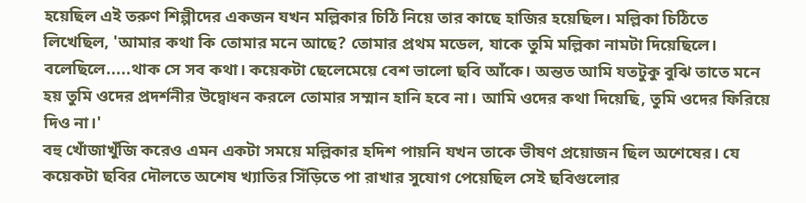হয়েছিল এই তরুণ শিল্পীদের একজন যখন মল্লিকার চিঠি নিয়ে তার কাছে হাজির হয়েছিল। মল্লিকা চিঠিতে লিখেছিল, 'আমার কথা কি তোমার মনে আছে? তোমার প্রথম মডেল, যাকে তুমি মল্লিকা নামটা দিয়েছিলে। বলেছিলে.....থাক সে সব কথা। কয়েকটা ছেলেমেয়ে বেশ ভালো ছবি আঁকে। অন্তত আমি যতটুকু বুঝি তাতে মনে হয় তুমি ওদের প্রদর্শনীর উদ্বোধন করলে তোমার সম্মান হানি হবে না। আমি ওদের কথা দিয়েছি, তুমি ওদের ফিরিয়ে দিও না।'
বহু খোঁজাখুঁজি করেও এমন একটা সময়ে মল্লিকার হদিশ পায়নি যখন তাকে ভীষণ প্রয়োজন ছিল অশেষের। যে কয়েকটা ছবির দৌলতে অশেষ খ্যাতির সিঁড়িতে পা রাখার সুযোগ পেয়েছিল সেই ছবিগুলোর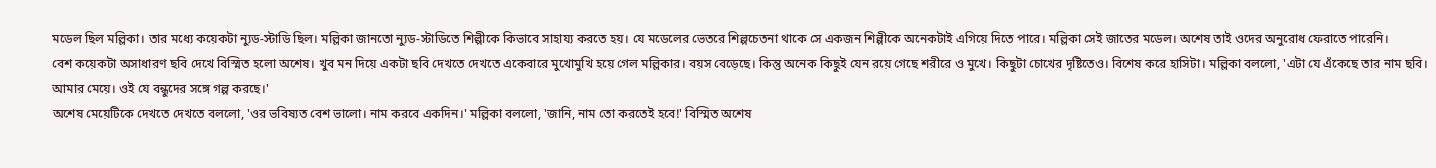মডেল ছিল মল্লিকা। তার মধ্যে কয়েকটা ন্যুড-স্টাডি ছিল। মল্লিকা জানতো ন্যুড-স্টাডিতে শিল্পীকে কিভাবে সাহায্য করতে হয়। যে মডেলের ভেতরে শিল্পচেতনা থাকে সে একজন শিল্পীকে অনেকটাই এগিয়ে দিতে পারে। মল্লিকা সেই জাতের মডেল। অশেষ তাই ওদের অনুরোধ ফেরাতে পারেনি।
বেশ কয়েকটা অসাধারণ ছবি দেখে বিস্মিত হলো অশেষ। খুব মন দিয়ে একটা ছবি দেখতে দেখতে একেবারে মুখোমুখি হয়ে গেল মল্লিকার। বয়স বেড়েছে। কিন্তু অনেক কিছুই যেন রয়ে গেছে শরীরে ও মুখে। কিছুটা চোখের দৃষ্টিতেও। বিশেষ করে হাসিটা। মল্লিকা বললো, 'এটা যে এঁকেছে তার নাম ছবি। আমার মেয়ে। ওই যে বন্ধুদের সঙ্গে গল্প করছে।'
অশেষ মেয়েটিকে দেখতে দেখতে বললো, 'ওর ভবিষ্যত বেশ ভালো। নাম করবে একদিন।' মল্লিকা বললো, 'জানি, নাম তো করতেই হবে!' বিস্মিত অশেষ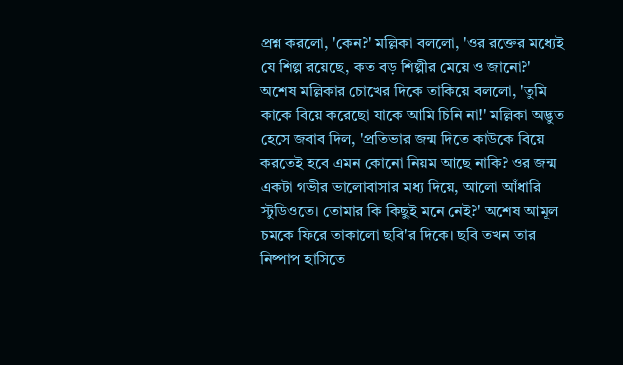প্রশ্ন করলো, 'কেন?' মল্লিকা বললো, 'ওর রক্তের মধ্যেই যে শিল্প রয়েছে, কত বড় শিল্পীর মেয়ে ও জানো?'
অশেষ মল্লিকার চোখের দিকে তাকিয়ে বললো, 'তুমি কাকে বিয়ে করেছো যাকে আমি চিনি না!' মল্লিকা অদ্ভুত হেসে জবাব দিল, 'প্রতিভার জন্ম দিতে কাউকে বিয়ে করতেই হবে এমন কোনো নিয়ম আছে নাকি? ওর জন্ম একটা গভীর ভালোবাসার মধ্য দিয়ে, আলো আঁধারি স্টুডিওতে। তোমার কি কিছুই মনে নেই?' অশেষ আমূল চমকে ফিরে তাকালো ছবি'র দিকে। ছবি তখন তার নিষ্পাপ হাসিতে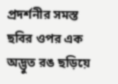প্রদর্শনীর সমস্ত ছবির ওপর এক অদ্ভুত রঙ ছড়িয়ে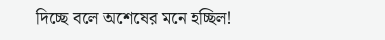দিচ্ছে বলে অশেষের মনে হচ্ছিল!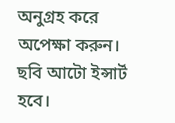অনুগ্রহ করে অপেক্ষা করুন। ছবি আটো ইন্সার্ট হবে।